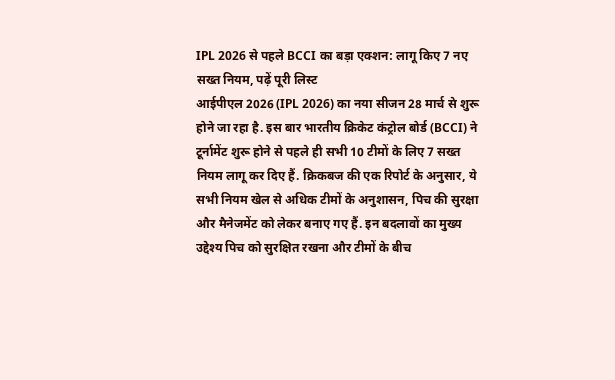IPL 2026 से पहले BCCI का बड़ा एक्शन: लागू किए 7 नए सख्त नियम, पढ़ें पूरी लिस्ट
आईपीएल 2026 (IPL 2026) का नया सीजन 28 मार्च से शुरू होने जा रहा है. इस बार भारतीय क्रिकेट कंट्रोल बोर्ड (BCCI) ने टूर्नामेंट शुरू होने से पहले ही सभी 10 टीमों के लिए 7 सख्त नियम लागू कर दिए हैं. क्रिकबज की एक रिपोर्ट के अनुसार, ये सभी नियम खेल से अधिक टीमों के अनुशासन, पिच की सुरक्षा और मैनेजमेंट को लेकर बनाए गए हैं. इन बदलावों का मुख्य उद्देश्य पिच को सुरक्षित रखना और टीमों के बीच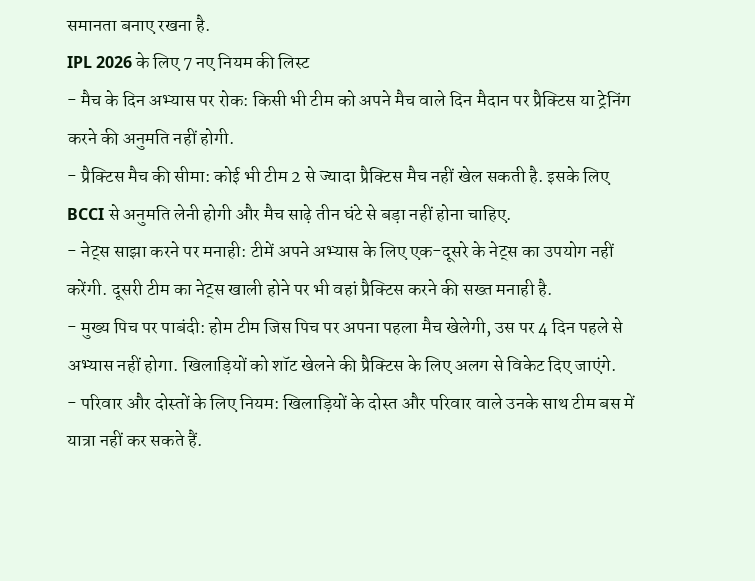समानता बनाए रखना है.
IPL 2026 के लिए 7 नए नियम की लिस्ट
- मैच के दिन अभ्यास पर रोक: किसी भी टीम को अपने मैच वाले दिन मैदान पर प्रैक्टिस या ट्रेनिंग करने की अनुमति नहीं होगी.
- प्रैक्टिस मैच की सीमा: कोई भी टीम 2 से ज्यादा प्रैक्टिस मैच नहीं खेल सकती है. इसके लिए BCCI से अनुमति लेनी होगी और मैच साढ़े तीन घंटे से बड़ा नहीं होना चाहिए.
- नेट्स साझा करने पर मनाही: टीमें अपने अभ्यास के लिए एक-दूसरे के नेट्स का उपयोग नहीं करेंगी. दूसरी टीम का नेट्स खाली होने पर भी वहां प्रैक्टिस करने की सख्त मनाही है.
- मुख्य पिच पर पाबंदी: होम टीम जिस पिच पर अपना पहला मैच खेलेगी, उस पर 4 दिन पहले से अभ्यास नहीं होगा. खिलाड़ियों को शॉट खेलने की प्रैक्टिस के लिए अलग से विकेट दिए जाएंगे.
- परिवार और दोस्तों के लिए नियम: खिलाड़ियों के दोस्त और परिवार वाले उनके साथ टीम बस में यात्रा नहीं कर सकते हैं.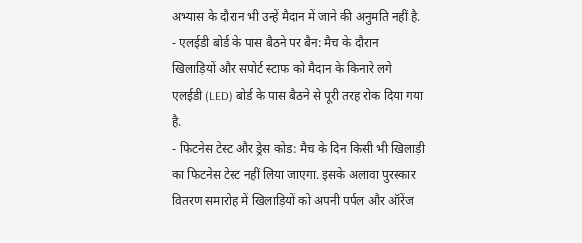अभ्यास के दौरान भी उन्हें मैदान में जाने की अनुमति नहीं है.
- एलईडी बोर्ड के पास बैठने पर बैन: मैच के दौरान खिलाड़ियों और सपोर्ट स्टाफ को मैदान के किनारे लगे एलईडी (LED) बोर्ड के पास बैठने से पूरी तरह रोक दिया गया है.
- फिटनेस टेस्ट और ड्रेस कोड: मैच के दिन किसी भी खिलाड़ी का फिटनेस टेस्ट नहीं लिया जाएगा. इसके अलावा पुरस्कार वितरण समारोह में खिलाड़ियों को अपनी पर्पल और ऑरेंज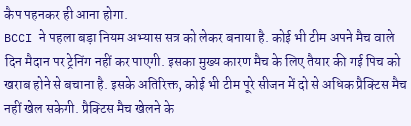कैप पहनकर ही आना होगा.
BCCI ने पहला बड़ा नियम अभ्यास सत्र को लेकर बनाया है. कोई भी टीम अपने मैच वाले दिन मैदान पर ट्रेनिंग नहीं कर पाएगी. इसका मुख्य कारण मैच के लिए तैयार की गई पिच को खराब होने से बचाना है. इसके अतिरिक्त, कोई भी टीम पूरे सीजन में दो से अधिक प्रैक्टिस मैच नहीं खेल सकेगी. प्रैक्टिस मैच खेलने के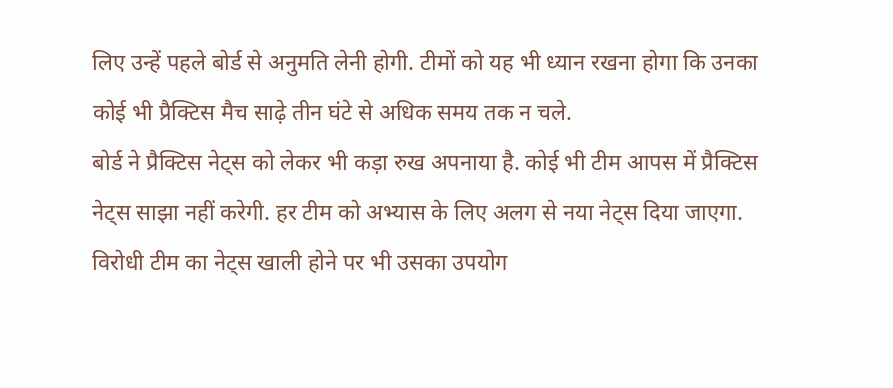लिए उन्हें पहले बोर्ड से अनुमति लेनी होगी. टीमों को यह भी ध्यान रखना होगा कि उनका कोई भी प्रैक्टिस मैच साढ़े तीन घंटे से अधिक समय तक न चले.
बोर्ड ने प्रैक्टिस नेट्स को लेकर भी कड़ा रुख अपनाया है. कोई भी टीम आपस में प्रैक्टिस नेट्स साझा नहीं करेगी. हर टीम को अभ्यास के लिए अलग से नया नेट्स दिया जाएगा. विरोधी टीम का नेट्स खाली होने पर भी उसका उपयोग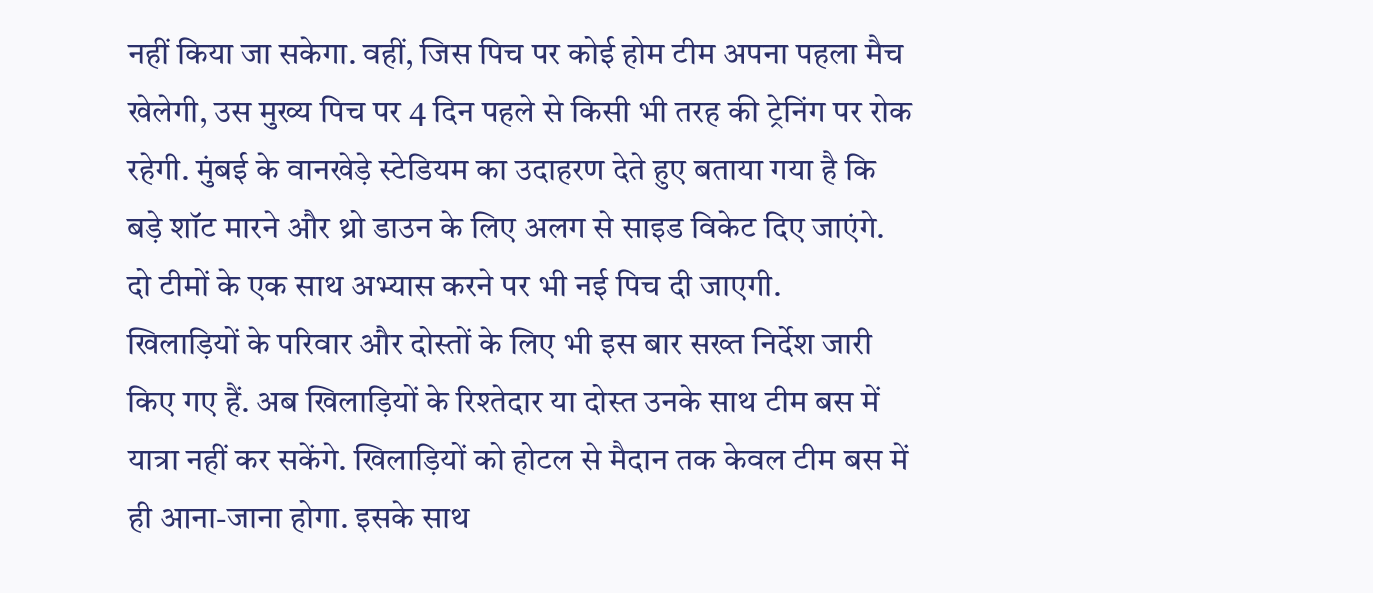नहीं किया जा सकेगा. वहीं, जिस पिच पर कोई होम टीम अपना पहला मैच खेलेगी, उस मुख्य पिच पर 4 दिन पहले से किसी भी तरह की ट्रेनिंग पर रोक रहेगी. मुंबई के वानखेड़े स्टेडियम का उदाहरण देते हुए बताया गया है कि बड़े शॉट मारने और थ्रो डाउन के लिए अलग से साइड विकेट दिए जाएंगे. दो टीमों के एक साथ अभ्यास करने पर भी नई पिच दी जाएगी.
खिलाड़ियों के परिवार और दोस्तों के लिए भी इस बार सख्त निर्देश जारी किए गए हैं. अब खिलाड़ियों के रिश्तेदार या दोस्त उनके साथ टीम बस में यात्रा नहीं कर सकेंगे. खिलाड़ियों को होटल से मैदान तक केवल टीम बस में ही आना-जाना होगा. इसके साथ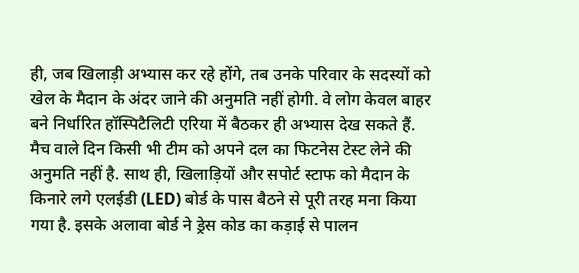ही, जब खिलाड़ी अभ्यास कर रहे होंगे, तब उनके परिवार के सदस्यों को खेल के मैदान के अंदर जाने की अनुमति नहीं होगी. वे लोग केवल बाहर बने निर्धारित हॉस्पिटैलिटी एरिया में बैठकर ही अभ्यास देख सकते हैं.
मैच वाले दिन किसी भी टीम को अपने दल का फिटनेस टेस्ट लेने की अनुमति नहीं है. साथ ही, खिलाड़ियों और सपोर्ट स्टाफ को मैदान के किनारे लगे एलईडी (LED) बोर्ड के पास बैठने से पूरी तरह मना किया गया है. इसके अलावा बोर्ड ने ड्रेस कोड का कड़ाई से पालन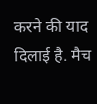करने की याद दिलाई है. मैच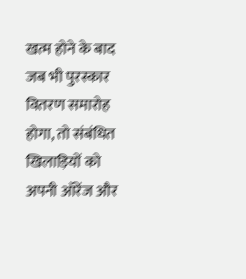खत्म होने के बाद जब भी पुरस्कार वितरण समारोह होगा, तो संबंधित खिलाड़ियों को अपनी ऑरेंज और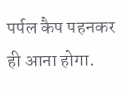पर्पल कैप पहनकर ही आना होगा.